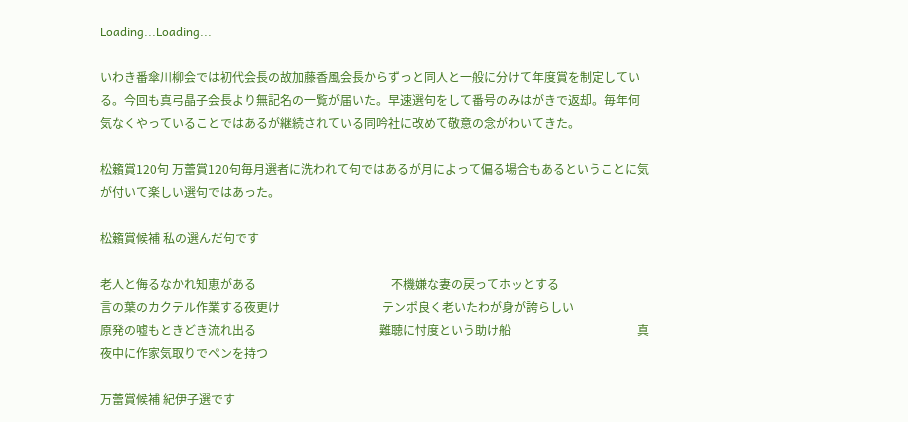Loading...Loading...

いわき番傘川柳会では初代会長の故加藤香風会長からずっと同人と一般に分けて年度賞を制定している。今回も真弓晶子会長より無記名の一覧が届いた。早速選句をして番号のみはがきで返却。毎年何気なくやっていることではあるが継続されている同吟社に改めて敬意の念がわいてきた。

松籟賞120句 万蕾賞120句毎月選者に洗われて句ではあるが月によって偏る場合もあるということに気が付いて楽しい選句ではあった。

松籟賞候補 私の選んだ句です

老人と侮るなかれ知恵がある                                             不機嫌な妻の戻ってホッとする                                       言の葉のカクテル作業する夜更け                                  テンポ良く老いたわが身が誇らしい                                     原発の嘘もときどき流れ出る                                         難聴に忖度という助け船                                          真夜中に作家気取りでペンを持つ

万蕾賞候補 紀伊子選です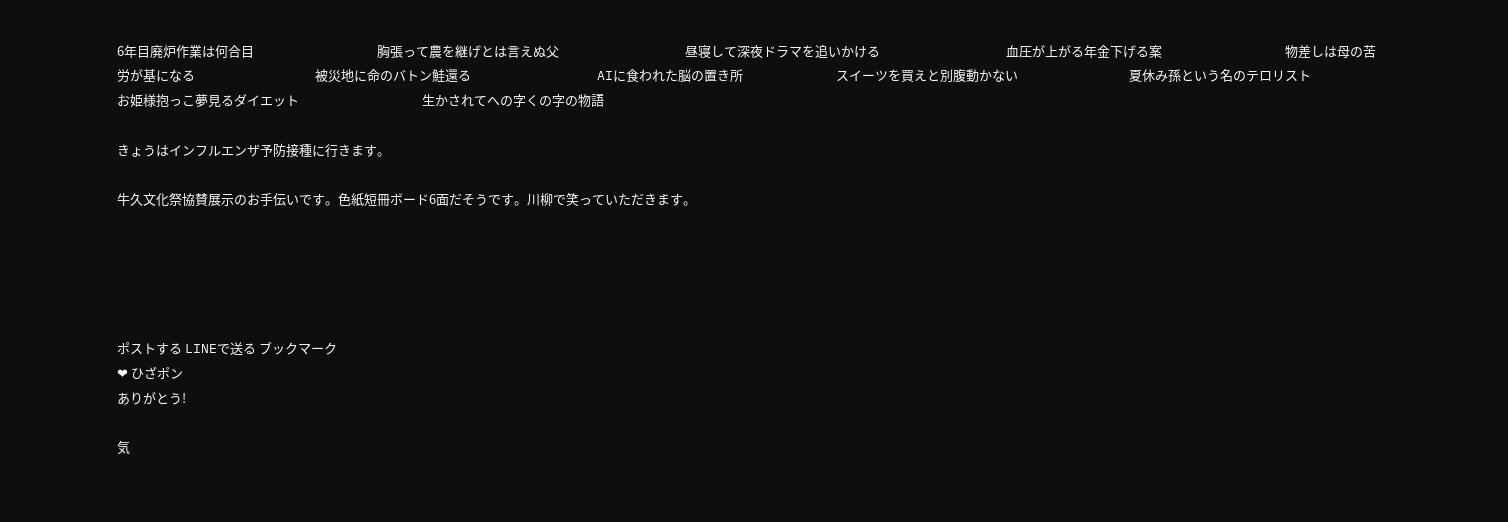6年目廃炉作業は何合目                                         胸張って農を継げとは言えぬ父                                          昼寝して深夜ドラマを追いかける                                          血圧が上がる年金下げる案                                         物差しは母の苦労が基になる                                        被災地に命のバトン鮭還る                                          AIに食われた脳の置き所                               スイーツを買えと別腹動かない                                     夏休み孫という名のテロリスト                                         お姫様抱っこ夢見るダイエット                                         生かされてへの字くの字の物語

きょうはインフルエンザ予防接種に行きます。

牛久文化祭協賛展示のお手伝いです。色紙短冊ボード6面だそうです。川柳で笑っていただきます。





ポストする LINEで送る ブックマーク
❤ ひざポン
ありがとう!

気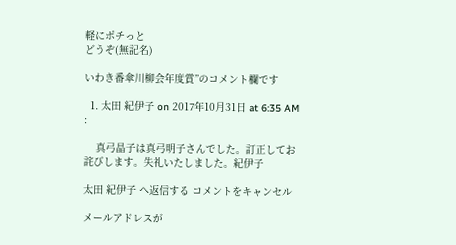軽にポチっと
どうぞ(無記名)

いわき番傘川柳会年度賞”のコメント欄です

  1. 太田 紀伊子 on 2017年10月31日 at 6:35 AM :

    真弓晶子は真弓明子さんでした。訂正してお詫びします。失礼いたしました。紀伊子

太田 紀伊子 へ返信する コメントをキャンセル

メールアドレスが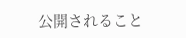公開されること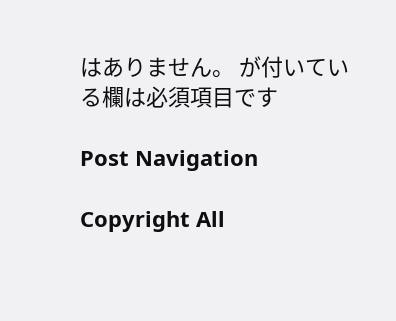はありません。 が付いている欄は必須項目です

Post Navigation

Copyright All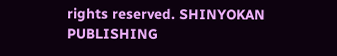rights reserved. SHINYOKAN PUBLISHING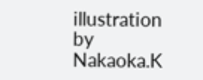illustration by Nakaoka.K